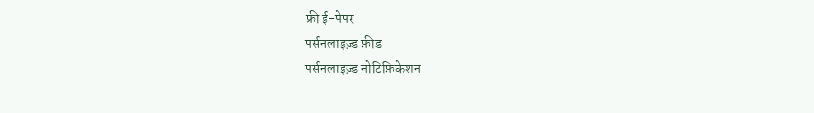फ्री ई-पेपर
पर्सनलाइज़्ड फ़ीड
पर्सनलाइज़्ड नोटिफ़िकेशन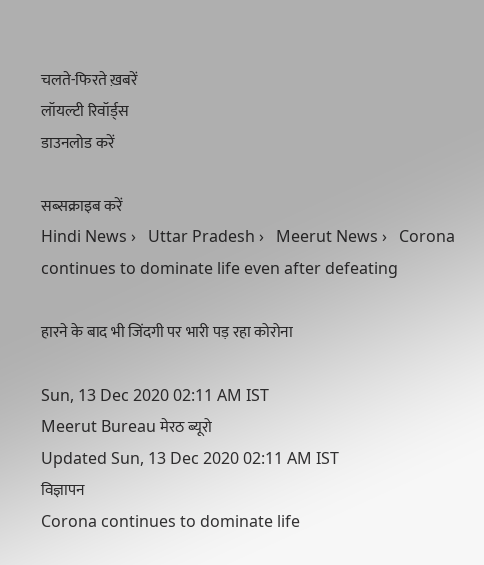चलते-फिरते ख़बरें
लॉयल्टी रिवॉर्ड्स
डाउनलोड करें

सब्सक्राइब करें
Hindi News ›   Uttar Pradesh ›   Meerut News ›   Corona continues to dominate life even after defeating

हारने के बाद भी जिंदगी पर भारी पड़ रहा कोरोना

Sun, 13 Dec 2020 02:11 AM IST
Meerut Bureau मेरठ ब्यूरो
Updated Sun, 13 Dec 2020 02:11 AM IST
विज्ञापन
Corona continues to dominate life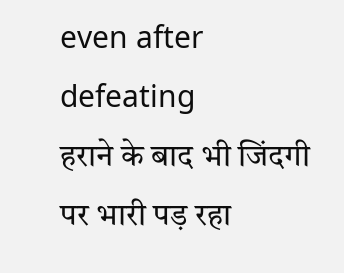even after defeating
हराने के बाद भी जिंदगी पर भारी पड़ रहा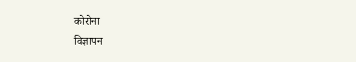कोरोना
विज्ञापन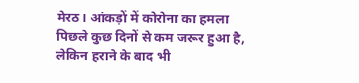मेरठ। आंकड़ों में कोरोना का हमला पिछले कुछ दिनों से कम जरूर हुआ है, लेकिन हराने के बाद भी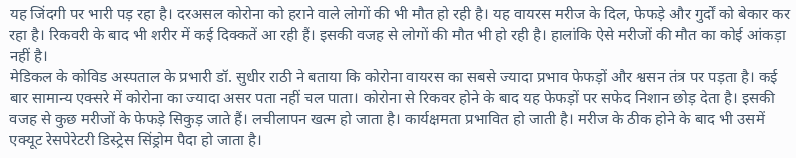यह जिंदगी पर भारी पड़ रहा है। दरअसल कोरोना को हराने वाले लोगों की भी मौत हो रही है। यह वायरस मरीज के दिल, फेफड़े और गुर्दों को बेकार कर रहा है। रिकवरी के बाद भी शरीर में कई दिक्कतें आ रही हैं। इसकी वजह से लोगों की मौत भी हो रही है। हालांकि ऐसे मरीजों की मौत का कोई आंकड़ा नहीं है।
मेडिकल के कोविड अस्पताल के प्रभारी डॉ. सुधीर राठी ने बताया कि कोरोना वायरस का सबसे ज्यादा प्रभाव फेफड़ों और श्वसन तंत्र पर पड़ता है। कई बार सामान्य एक्सरे में कोरोना का ज्यादा असर पता नहीं चल पाता। कोरोना से रिकवर होने के बाद यह फेफड़ों पर सफेद निशान छोड़ देता है। इसकी वजह से कुछ मरीजों के फेफड़े सिकुड़ जाते हैं। लचीलापन खत्म हो जाता है। कार्यक्षमता प्रभावित हो जाती है। मरीज के ठीक होने के बाद भी उसमें एक्यूट रेसपेरेटरी डिस्ट्रेस सिंड्रोम पैदा हो जाता है।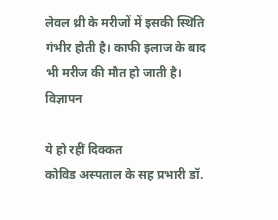लेवल थ्री के मरीजों में इसकी स्थिति गंभीर होती है। काफी इलाज के बाद भी मरीज की मौत हो जाती है।
विज्ञापन

ये हो रहीं दिक्कत
कोविड अस्पताल के सह प्रभारी डॉ.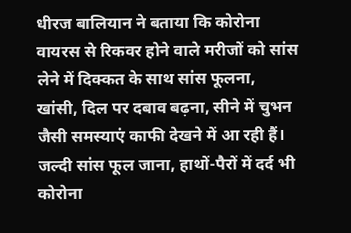धीरज बालियान ने बताया कि कोरोना वायरस से रिकवर होने वाले मरीजों को सांस लेने में दिक्कत के साथ सांस फूलना, खांसी, दिल पर दबाव बढ़ना, सीने में चुभन जैसी समस्याएं काफी देखने में आ रही हैं। जल्दी सांस फूल जाना, हाथों-पैरों में दर्द भी कोरोना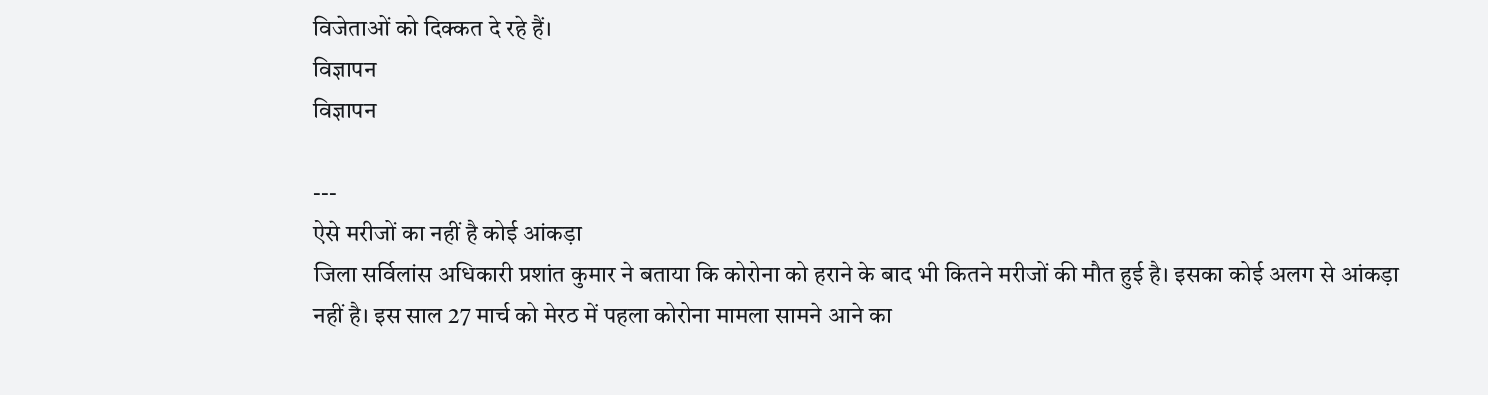विजेताओं को दिक्कत दे रहे हैं।
विज्ञापन
विज्ञापन

---
ऐसे मरीजों का नहीं है कोई आंकड़ा
जिला सर्विलांस अधिकारी प्रशांत कुमार ने बताया कि कोरोना को हराने के बाद भी कितने मरीजों की मौत हुई है। इसका कोई अलग से आंकड़ा नहीं है। इस साल 27 मार्च को मेरठ में पहला कोरोना मामला सामने आने का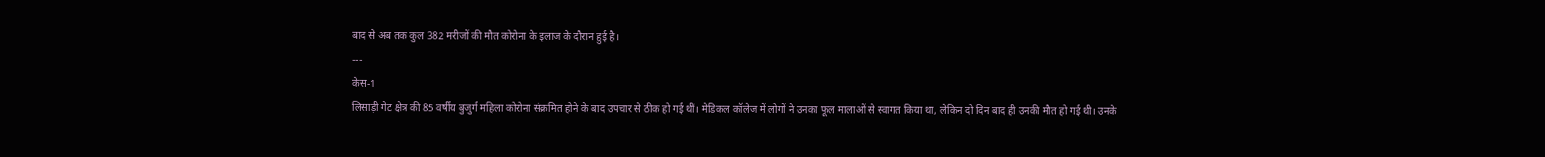बाद से अब तक कुल 382 मरीजों की मौत कोरोना के इलाज के दौरान हुई है।
---
केस-1
लिसाड़ी गेट क्षेत्र की 85 वर्षीय बुजुर्ग महिला कोरोना संक्रमित होने के बाद उपचार से ठीक हो गई थीं। मेडिकल कॉलेज में लोगों ने उनका फूल मालाओं से स्वागत किया था, लेकिन दो दिन बाद ही उनकी मौत हो गई थी। उनके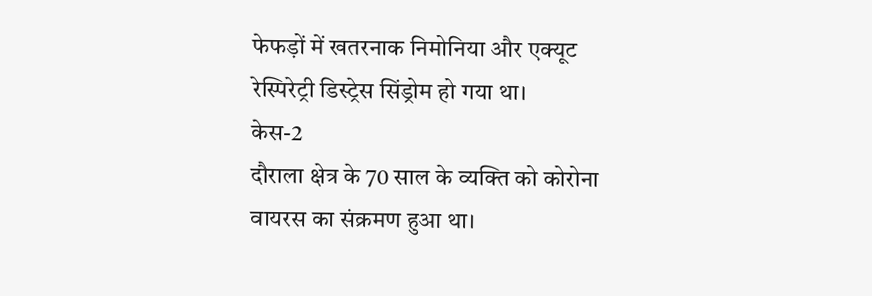फेफड़ों में खतरनाक निमोनिया और एक्यूट रेस्पिरेट्री डिस्ट्रेस सिंड्रोम हो गया था।
केस-2
दौराला क्षेत्र के 70 साल के व्यक्ति को कोरोना वायरस का संक्रमण हुआ था।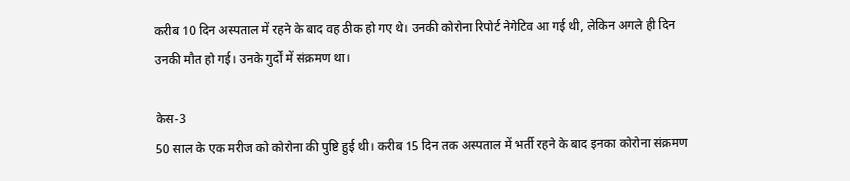करीब 10 दिन अस्पताल में रहने के बाद वह ठीक हो गए थे। उनकी कोरोना रिपोर्ट नेगेटिव आ गई थी, लेकिन अगले ही दिन उनकी मौत हो गई। उनके गुर्दों में संक्रमण था।

केस-3
50 साल के एक मरीज को कोरोना की पुष्टि हुई थी। करीब 15 दिन तक अस्पताल में भर्ती रहने के बाद इनका कोरोना संक्रमण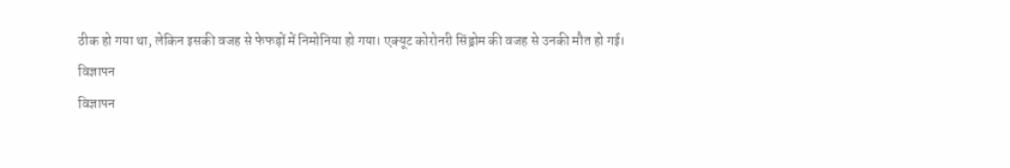ठीक हो गया था, लेकिन इसकी वजह से फेफड़ों में निमोनिया हो गया। एक्यूट कोरोनरी सिंड्रोम की वजह से उनकी मौत हो गई।
विज्ञापन
विज्ञापन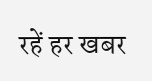रहें हर खबर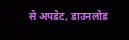से अपडेट, डाउनलोड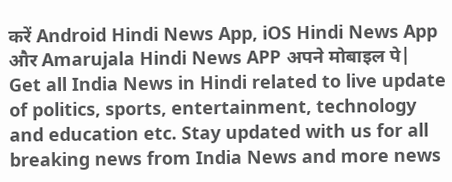करें Android Hindi News App, iOS Hindi News App और Amarujala Hindi News APP अपने मोबाइल पे|
Get all India News in Hindi related to live update of politics, sports, entertainment, technology and education etc. Stay updated with us for all breaking news from India News and more news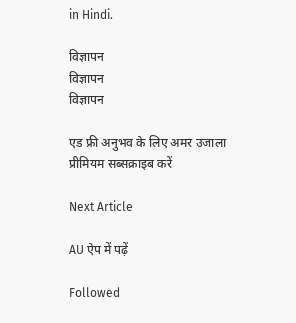in Hindi.

विज्ञापन
विज्ञापन
विज्ञापन

एड फ्री अनुभव के लिए अमर उजाला प्रीमियम सब्सक्राइब करें

Next Article

AU ऐप में पढ़ें

Followed